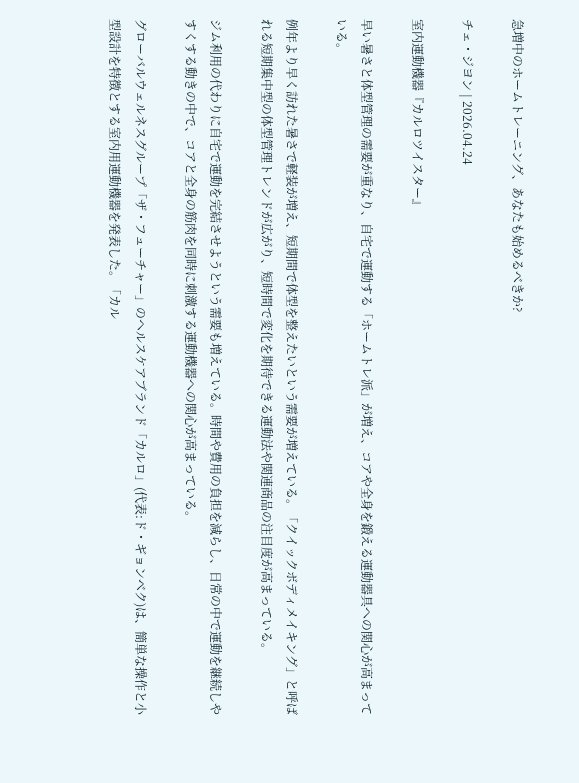急増中のホームトレーニング、あなたも始めるべきか?

チェ・ジヨン | 2026.04.24

室内運動機器『カルロツイスター』

早い暑さと体型管理の需要が重なり、自宅で運動する「ホームトレ派」が増え、コアや全身を鍛える運動器具への関心が高まっている。

例年より早く訪れた暑さで軽装が増え、短期間で体型を整えたいという需要が増えている。「クイックボディメイキング」と呼ばれる短期集中型の体型管理トレンドが広がり、短時間で変化を期待できる運動法や関連商品の注目度が高まっている。

ジム利用の代わりに自宅で運動を完結させようという需要も増えている。時間や費用の負担を減らし、日常の中で運動を継続しやすくする動きの中で、コアと全身の筋肉を同時に刺激する運動機器への関心が高まっている。

グローバルウェルネスグループ「ザ・フューチャー」のヘルスケアブランド「カルロ」(代表:ド・ギョンベク)は、簡単な操作と小型設計を特徴とする室内用運動機器を発表した。「カル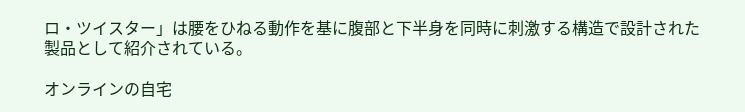ロ・ツイスター」は腰をひねる動作を基に腹部と下半身を同時に刺激する構造で設計された製品として紹介されている。

オンラインの自宅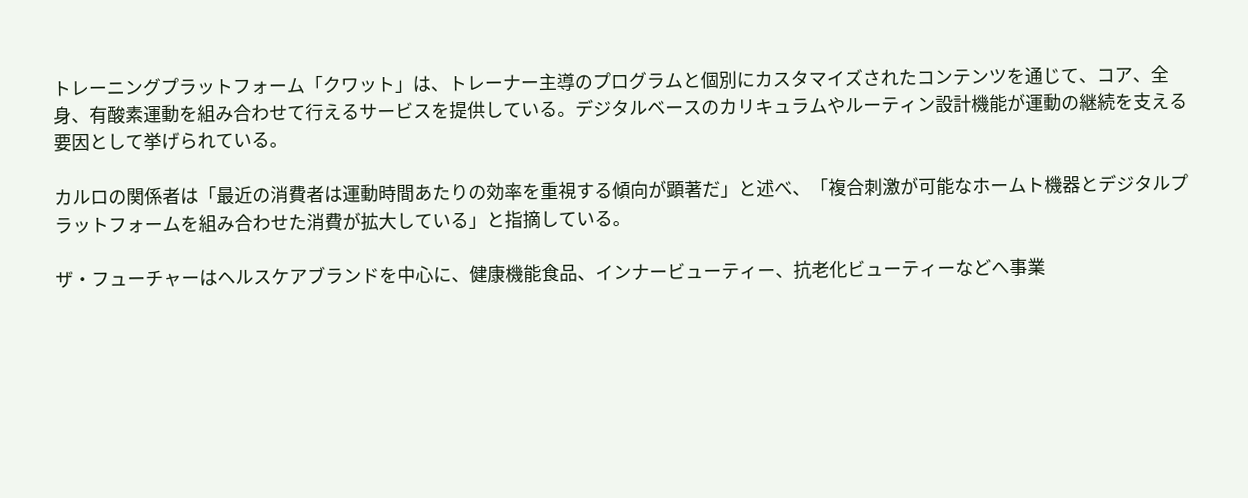トレーニングプラットフォーム「クワット」は、トレーナー主導のプログラムと個別にカスタマイズされたコンテンツを通じて、コア、全身、有酸素運動を組み合わせて行えるサービスを提供している。デジタルベースのカリキュラムやルーティン設計機能が運動の継続を支える要因として挙げられている。

カルロの関係者は「最近の消費者は運動時間あたりの効率を重視する傾向が顕著だ」と述べ、「複合刺激が可能なホームト機器とデジタルプラットフォームを組み合わせた消費が拡大している」と指摘している。

ザ・フューチャーはヘルスケアブランドを中心に、健康機能食品、インナービューティー、抗老化ビューティーなどへ事業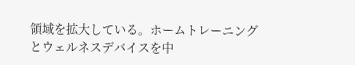領域を拡大している。ホームトレーニングとウェルネスデバイスを中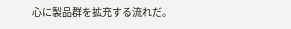心に製品群を拡充する流れだ。